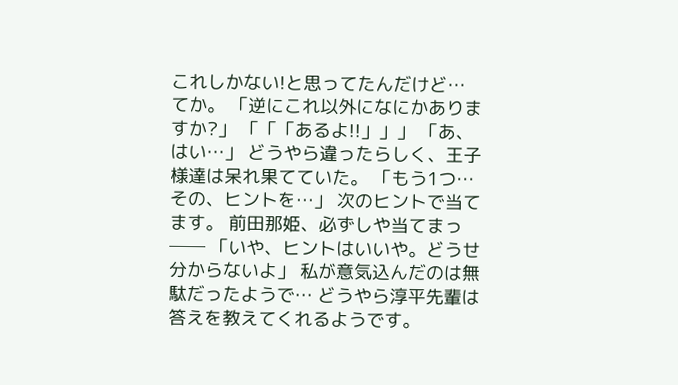これしかない!と思ってたんだけど… てか。 「逆にこれ以外になにかありますか?」 「「「あるよ!!」」」 「あ、はい…」 どうやら違ったらしく、王子様達は呆れ果てていた。 「もう1つ…その、ヒントを…」 次のヒントで当てます。 前田那姫、必ずしや当てまっ── 「いや、ヒントはいいや。どうせ分からないよ」 私が意気込んだのは無駄だったようで… どうやら淳平先輩は答えを教えてくれるようです。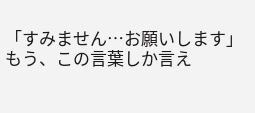「すみません…お願いします」 もう、この言葉しか言え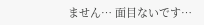ません… 面目ないです…